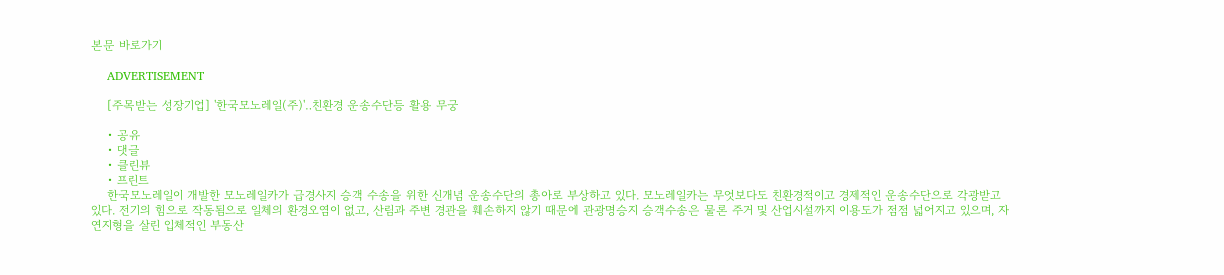본문 바로가기

    ADVERTISEMENT

    [주목받는 성장기업] '한국모노레일(주)'‥친환경 운송수단등 활용 무궁

    • 공유
    • 댓글
    • 클린뷰
    • 프린트
    한국모노레일이 개발한 모노레일카가 급경사지 승객 수송을 위한 신개념 운송수단의 총아로 부상하고 있다. 모노레일카는 무엇보다도 친환경적이고 경제적인 운송수단으로 각광받고 있다. 전기의 힘으로 작동됨으로 일체의 환경오염이 없고, 산림과 주변 경관을 훼손하지 않기 때문에 관광명승지 승객수송은 물론 주거 및 산업시설까지 이용도가 점점 넓어지고 있으며, 자연지형을 살린 입체적인 부동산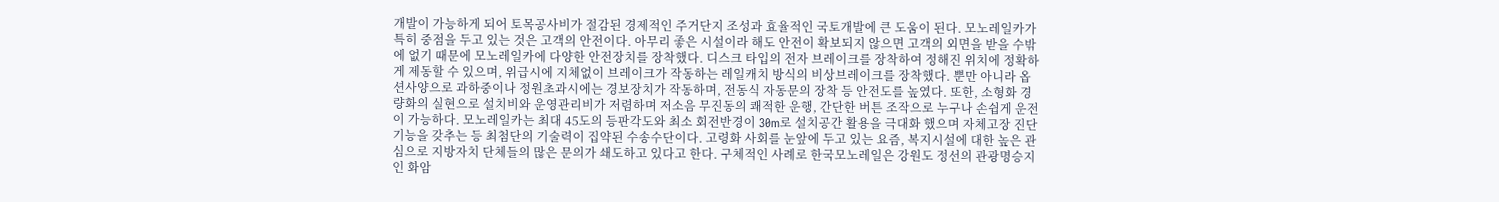개발이 가능하게 되어 토목공사비가 절감된 경제적인 주거단지 조성과 효율적인 국토개발에 큰 도움이 된다. 모노레일카가 특히 중점을 두고 있는 것은 고객의 안전이다. 아무리 좋은 시설이라 해도 안전이 확보되지 않으면 고객의 외면을 받을 수밖에 없기 때문에 모노레일카에 다양한 안전장치를 장착했다. 디스크 타입의 전자 브레이크를 장착하여 정해진 위치에 정확하게 제동할 수 있으며, 위급시에 지체없이 브레이크가 작동하는 레일캐치 방식의 비상브레이크를 장착했다. 뿐만 아니라 옵션사양으로 과하중이나 정원초과시에는 경보장치가 작동하며, 전동식 자동문의 장착 등 안전도를 높였다. 또한, 소형화 경량화의 실현으로 설치비와 운영관리비가 저렴하며 저소음 무진동의 쾌적한 운행, 간단한 버튼 조작으로 누구나 손쉽게 운전이 가능하다. 모노레일카는 최대 45도의 등판각도와 최소 회전반경이 30m로 설치공간 활용을 극대화 했으며 자체고장 진단기능을 갖추는 등 최첨단의 기술력이 집약된 수송수단이다. 고령화 사회를 눈앞에 두고 있는 요즘, 복지시설에 대한 높은 관심으로 지방자치 단체들의 많은 문의가 쇄도하고 있다고 한다. 구체적인 사례로 한국모노레일은 강원도 정선의 관광명승지인 화암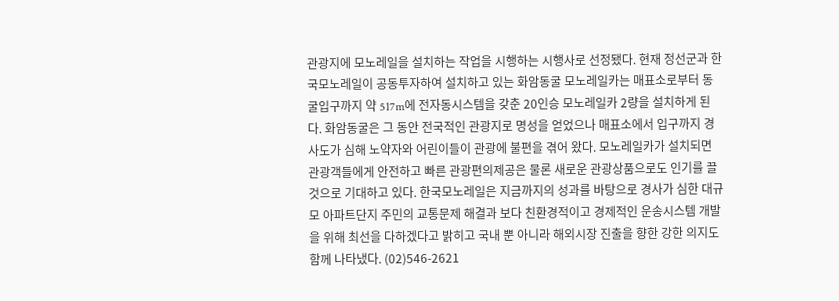관광지에 모노레일을 설치하는 작업을 시행하는 시행사로 선정됐다. 현재 정선군과 한국모노레일이 공동투자하여 설치하고 있는 화암동굴 모노레일카는 매표소로부터 동굴입구까지 약 517m에 전자동시스템을 갖춘 20인승 모노레일카 2량을 설치하게 된다. 화암동굴은 그 동안 전국적인 관광지로 명성을 얻었으나 매표소에서 입구까지 경사도가 심해 노약자와 어린이들이 관광에 불편을 겪어 왔다. 모노레일카가 설치되면 관광객들에게 안전하고 빠른 관광편의제공은 물론 새로운 관광상품으로도 인기를 끌 것으로 기대하고 있다. 한국모노레일은 지금까지의 성과를 바탕으로 경사가 심한 대규모 아파트단지 주민의 교통문제 해결과 보다 친환경적이고 경제적인 운송시스템 개발을 위해 최선을 다하겠다고 밝히고 국내 뿐 아니라 해외시장 진출을 향한 강한 의지도 함께 나타냈다. (02)546-2621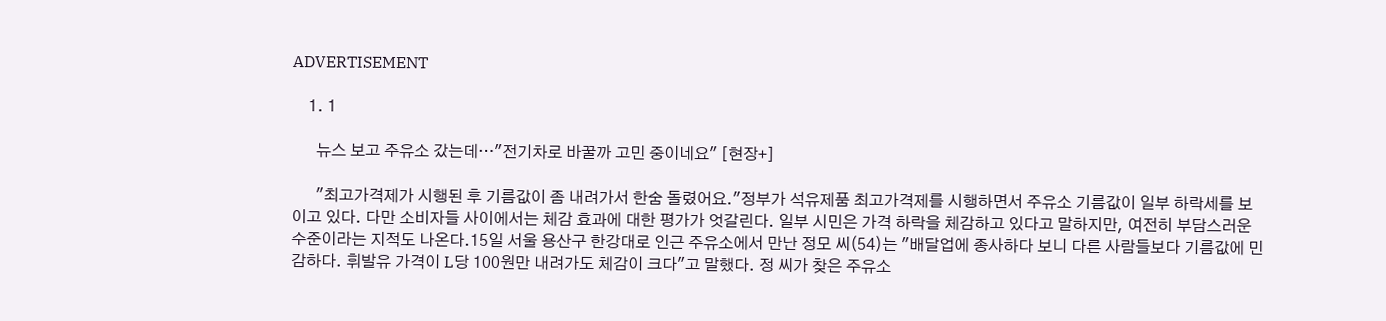ADVERTISEMENT

    1. 1

      뉴스 보고 주유소 갔는데…"전기차로 바꿀까 고민 중이네요" [현장+]

      "최고가격제가 시행된 후 기름값이 좀 내려가서 한숨 돌렸어요."정부가 석유제품 최고가격제를 시행하면서 주유소 기름값이 일부 하락세를 보이고 있다. 다만 소비자들 사이에서는 체감 효과에 대한 평가가 엇갈린다. 일부 시민은 가격 하락을 체감하고 있다고 말하지만, 여전히 부담스러운 수준이라는 지적도 나온다.15일 서울 용산구 한강대로 인근 주유소에서 만난 정모 씨(54)는 "배달업에 종사하다 보니 다른 사람들보다 기름값에 민감하다. 휘발유 가격이 L당 100원만 내려가도 체감이 크다"고 말했다. 정 씨가 찾은 주유소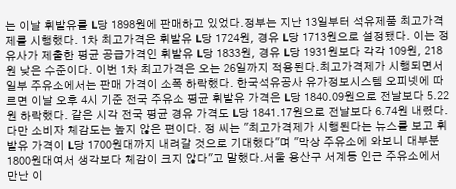는 이날 휘발유를 L당 1898원에 판매하고 있었다.정부는 지난 13일부터 석유제품 최고가격제를 시행했다. 1차 최고가격은 휘발유 L당 1724원, 경유 L당 1713원으로 설정됐다. 이는 정유사가 제출한 평균 공급가격인 휘발유 L당 1833원, 경유 L당 1931원보다 각각 109원, 218원 낮은 수준이다. 이번 1차 최고가격은 오는 26일까지 적용된다.최고가격제가 시행되면서 일부 주유소에서는 판매 가격이 소폭 하락했다. 한국석유공사 유가정보시스템 오피넷에 따르면 이날 오후 4시 기준 전국 주유소 평균 휘발유 가격은 L당 1840.09원으로 전날보다 5.22원 하락했다. 같은 시각 전국 평균 경유 가격도 L당 1841.17원으로 전날보다 6.74원 내렸다.다만 소비자 체감도는 높지 않은 편이다. 정 씨는 "최고가격제가 시행된다는 뉴스를 보고 휘발유 가격이 L당 1700원대까지 내려갈 것으로 기대했다"며 "막상 주유소에 와보니 대부분 1800원대여서 생각보다 체감이 크지 않다"고 말했다.서울 용산구 서계동 인근 주유소에서 만난 이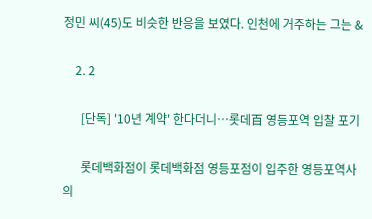정민 씨(45)도 비슷한 반응을 보였다. 인천에 거주하는 그는 &

    2. 2

      [단독] '10년 계약' 한다더니…롯데百 영등포역 입찰 포기

      롯데백화점이 롯데백화점 영등포점이 입주한 영등포역사의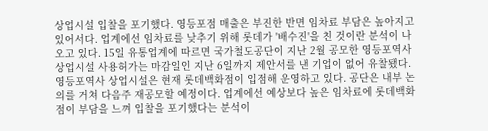상업시설 입찰을 포기했다. 영등포점 매출은 부진한 반면 임차료 부담은 높아지고 있어서다. 업계에선 임차료를 낮추기 위해 롯데가 '배수진'을 친 것이란 분석이 나오고 있다. 15일 유통업계에 따르면 국가철도공단이 지난 2월 공모한 영등포역사 상업시설 사용허가는 마감일인 지난 6일까지 제안서를 낸 기업이 없어 유찰됐다. 영등포역사 상업시설은 현재 롯데백화점이 입점해 운영하고 있다. 공단은 내부 논의를 거쳐 다음주 재공모할 예정이다. 업계에선 예상보다 높은 임차료에 롯데백화점이 부담을 느껴 입찰을 포기했다는 분석이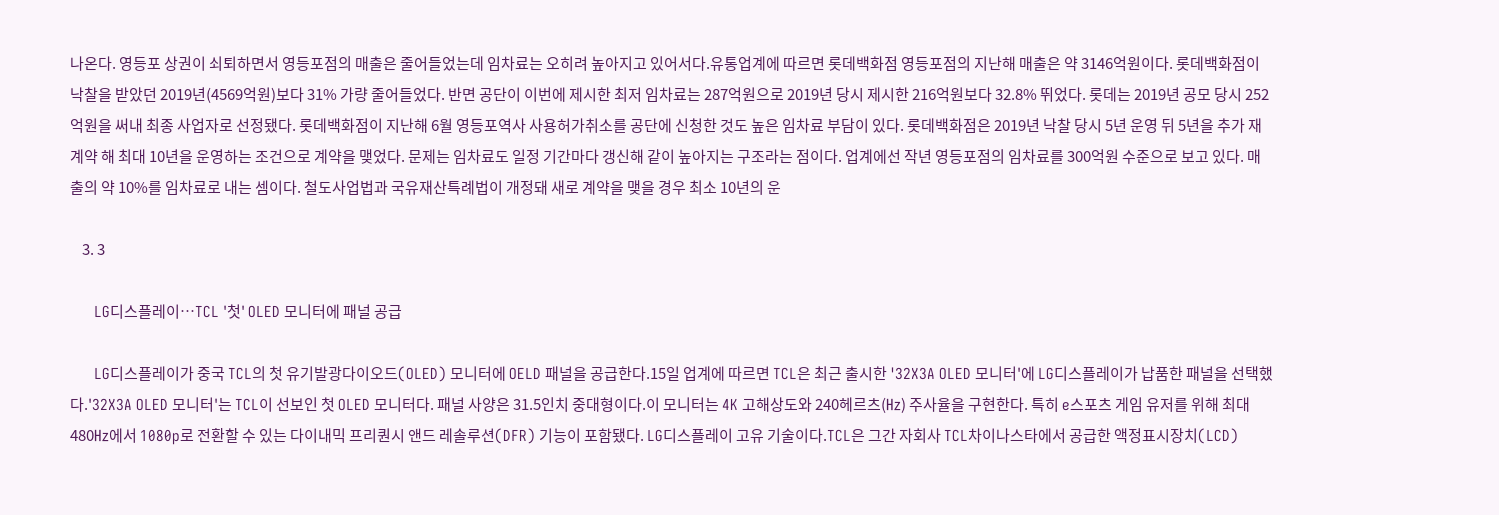나온다. 영등포 상권이 쇠퇴하면서 영등포점의 매출은 줄어들었는데 임차료는 오히려 높아지고 있어서다.유통업계에 따르면 롯데백화점 영등포점의 지난해 매출은 약 3146억원이다. 롯데백화점이 낙찰을 받았던 2019년(4569억원)보다 31% 가량 줄어들었다. 반면 공단이 이번에 제시한 최저 임차료는 287억원으로 2019년 당시 제시한 216억원보다 32.8% 뛰었다. 롯데는 2019년 공모 당시 252억원을 써내 최종 사업자로 선정됐다. 롯데백화점이 지난해 6월 영등포역사 사용허가취소를 공단에 신청한 것도 높은 임차료 부담이 있다. 롯데백화점은 2019년 낙찰 당시 5년 운영 뒤 5년을 추가 재계약 해 최대 10년을 운영하는 조건으로 계약을 맺었다. 문제는 임차료도 일정 기간마다 갱신해 같이 높아지는 구조라는 점이다. 업계에선 작년 영등포점의 임차료를 300억원 수준으로 보고 있다. 매출의 약 10%를 임차료로 내는 셈이다. 철도사업법과 국유재산특례법이 개정돼 새로 계약을 맺을 경우 최소 10년의 운

    3. 3

      LG디스플레이…TCL '첫' OLED 모니터에 패널 공급

      LG디스플레이가 중국 TCL의 첫 유기발광다이오드(OLED) 모니터에 OELD 패널을 공급한다.15일 업계에 따르면 TCL은 최근 출시한 '32X3A OLED 모니터'에 LG디스플레이가 납품한 패널을 선택했다.'32X3A OLED 모니터'는 TCL이 선보인 첫 OLED 모니터다. 패널 사양은 31.5인치 중대형이다.이 모니터는 4K 고해상도와 240헤르츠(㎐) 주사율을 구현한다. 특히 e스포츠 게임 유저를 위해 최대 480㎐에서 1080p로 전환할 수 있는 다이내믹 프리퀀시 앤드 레솔루션(DFR) 기능이 포함됐다. LG디스플레이 고유 기술이다.TCL은 그간 자회사 TCL차이나스타에서 공급한 액정표시장치(LCD)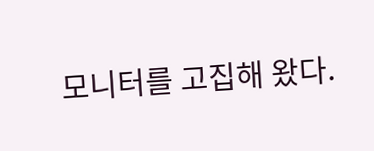모니터를 고집해 왔다.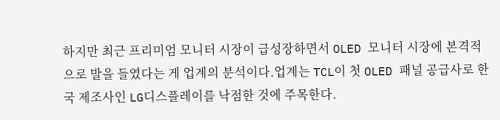하지만 최근 프리미엄 모니터 시장이 급성장하면서 OLED 모니터 시장에 본격적으로 발을 들였다는 게 업계의 분석이다.업계는 TCL이 첫 OLED 패널 공급사로 한국 제조사인 LG디스플레이를 낙점한 것에 주목한다.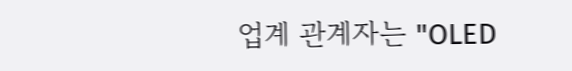업계 관계자는 "OLED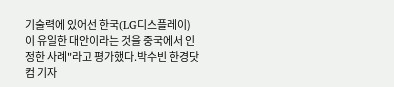기술력에 있어선 한국(LG디스플레이)이 유일한 대안이라는 것을 중국에서 인정한 사례"라고 평가했다.박수빈 한경닷컴 기자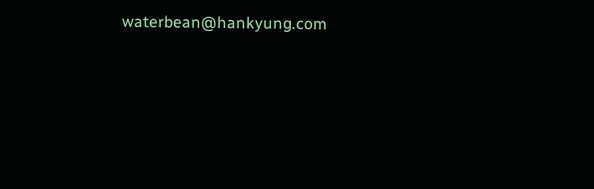waterbean@hankyung.com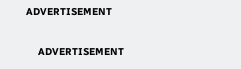ADVERTISEMENT

    ADVERTISEMENT